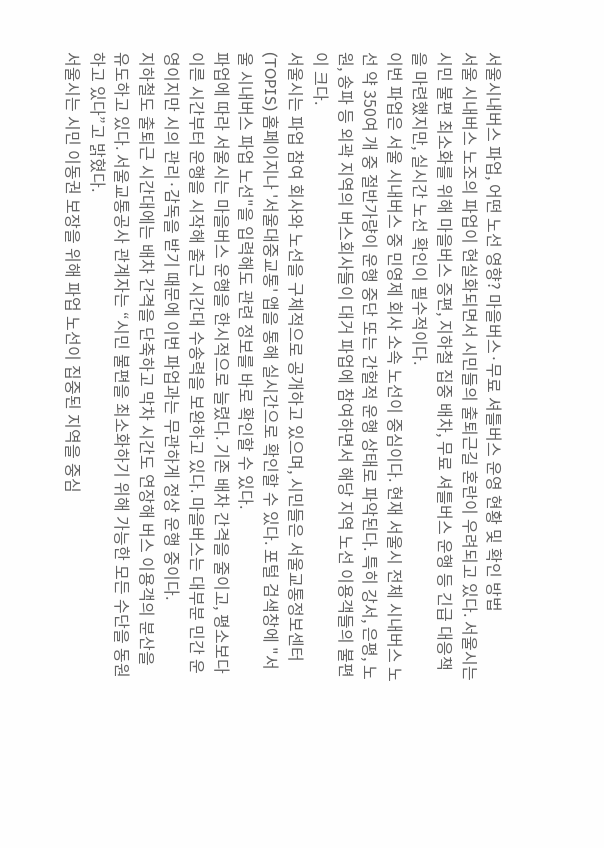서울시내버스 파업, 어떤 노선 영향? 마을버스·무료 셔틀버스 운영 현황 및 확인 방법
서울 시내버스 노조의 파업이 현실화되면서 시민들의 출퇴근길 혼란이 우려되고 있다. 서울시는 시민 불편 최소화를 위해 마을버스 증편, 지하철 집중 배차, 무료 셔틀버스 운행 등 긴급 대응책을 마련했지만, 실시간 노선 확인이 필수적이다.
이번 파업은 서울 시내버스 중 민영제 회사 소속 노선이 중심이다. 현재 서울시 전체 시내버스 노선 약 350여 개 중 절반가량이 운행 중단 또는 간헐적 운행 상태로 파악된다. 특히 강서, 은평, 노원, 송파 등 외곽 지역의 버스회사들이 대거 파업에 참여하면서 해당 지역 노선 이용객들의 불편이 크다.
서울시는 파업 참여 회사와 노선을 구체적으로 공개하고 있으며, 시민들은 서울교통정보센터(TOPIS) 홈페이지나 '서울대중교통' 앱을 통해 실시간으로 확인할 수 있다. 포털 검색창에 "서울 시내버스 파업 노선"을 입력해도 관련 정보를 바로 확인할 수 있다.
파업에 따라 서울시는 마을버스 운행을 한시적으로 늘렸다. 기존 배차 간격을 줄이고, 평소보다 이른 시간부터 운행을 시작해 출근 시간대 수송력을 보완하고 있다. 마을버스는 대부분 민간 운영이지만 시의 관리·감독을 받기 때문에 이번 파업과는 무관하게 정상 운행 중이다.
지하철도 출퇴근 시간대에는 배차 간격을 단축하고 막차 시간도 연장해 버스 이용객의 분산을 유도하고 있다. 서울교통공사 관계자는 “시민 불편을 최소화하기 위해 가능한 모든 수단을 동원하고 있다”고 밝혔다.
서울시는 시민 이동권 보장을 위해 파업 노선이 집중된 지역을 중심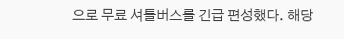으로 무료 셔틀버스를 긴급 편성했다. 해당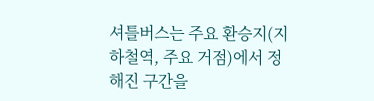셔틀버스는 주요 환승지(지하철역, 주요 거점)에서 정해진 구간을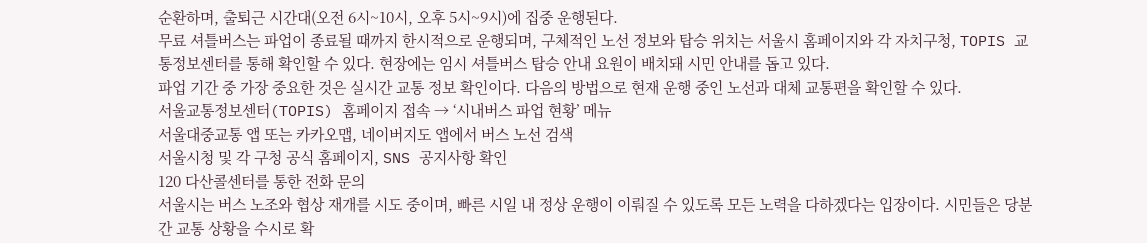순환하며, 출퇴근 시간대(오전 6시~10시, 오후 5시~9시)에 집중 운행된다.
무료 셔틀버스는 파업이 종료될 때까지 한시적으로 운행되며, 구체적인 노선 정보와 탑승 위치는 서울시 홈페이지와 각 자치구청, TOPIS 교통정보센터를 통해 확인할 수 있다. 현장에는 임시 셔틀버스 탑승 안내 요원이 배치돼 시민 안내를 돕고 있다.
파업 기간 중 가장 중요한 것은 실시간 교통 정보 확인이다. 다음의 방법으로 현재 운행 중인 노선과 대체 교통편을 확인할 수 있다.
서울교통정보센터(TOPIS) 홈페이지 접속 → ‘시내버스 파업 현황’ 메뉴
서울대중교통 앱 또는 카카오맵, 네이버지도 앱에서 버스 노선 검색
서울시청 및 각 구청 공식 홈페이지, SNS 공지사항 확인
120 다산콜센터를 통한 전화 문의
서울시는 버스 노조와 협상 재개를 시도 중이며, 빠른 시일 내 정상 운행이 이뤄질 수 있도록 모든 노력을 다하겠다는 입장이다. 시민들은 당분간 교통 상황을 수시로 확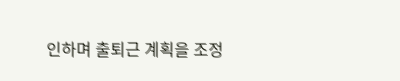인하며 출퇴근 계획을 조정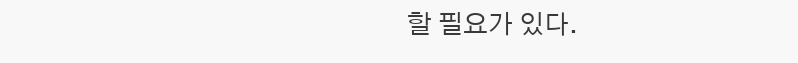할 필요가 있다.